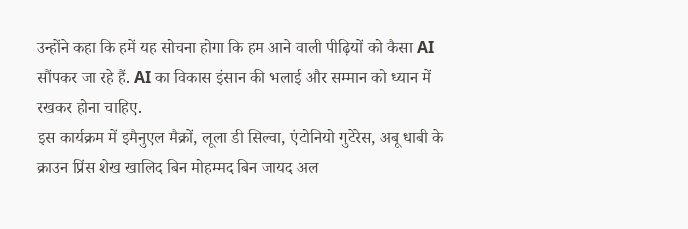उन्होंने कहा कि हमें यह सोचना होगा कि हम आने वाली पीढ़ियों को कैसा AI सौंपकर जा रहे हैं. AI का विकास इंसान की भलाई और सम्मान को ध्यान में रखकर होना चाहिए.
इस कार्यक्रम में इमैनुएल मैक्रों, लूला डी सिल्वा, एंटोनियो गुटेरेस, अबू धाबी के क्राउन प्रिंस शेख खालिद बिन मोहम्मद बिन जायद अल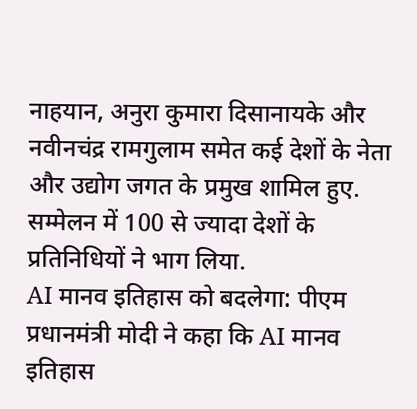नाहयान, अनुरा कुमारा दिसानायके और नवीनचंद्र रामगुलाम समेत कई देशों के नेता और उद्योग जगत के प्रमुख शामिल हुए. सम्मेलन में 100 से ज्यादा देशों के प्रतिनिधियों ने भाग लिया.
AI मानव इतिहास को बदलेगा: पीएम
प्रधानमंत्री मोदी ने कहा कि AI मानव इतिहास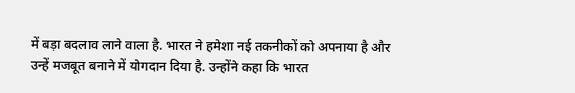में बड़ा बदलाव लाने वाला है. भारत ने हमेशा नई तकनीकों को अपनाया है और उन्हें मजबूत बनाने में योगदान दिया है. उन्होंने कहा कि भारत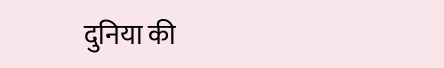दुनिया की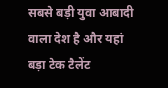सबसे बड़ी युवा आबादी वाला देश है और यहां बड़ा टेक टैलेंट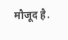मौजूद है.